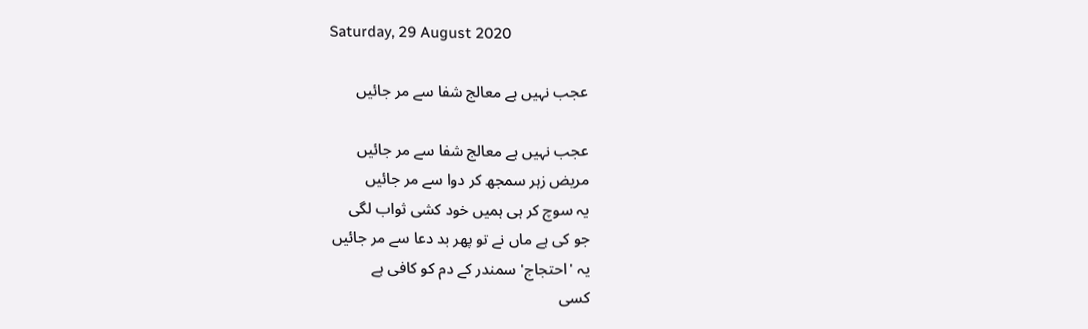Saturday, 29 August 2020

عجب نہیں ہے معالج شفا سے مر جائیں

عجب نہیں ہے معالج شفا سے مر جائیں
مریض زہر سمجھ کر دوا سے مر جائیں
یہ سوچ کر ہی ہمیں خود کشی ثواب لگی
جو کی ہے ماں نے تو پھر بد دعا سے مر جائیں
یہ 'احتجاج' سمندر کے دم کو کافی ہے
کسی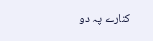کنارے پہ دو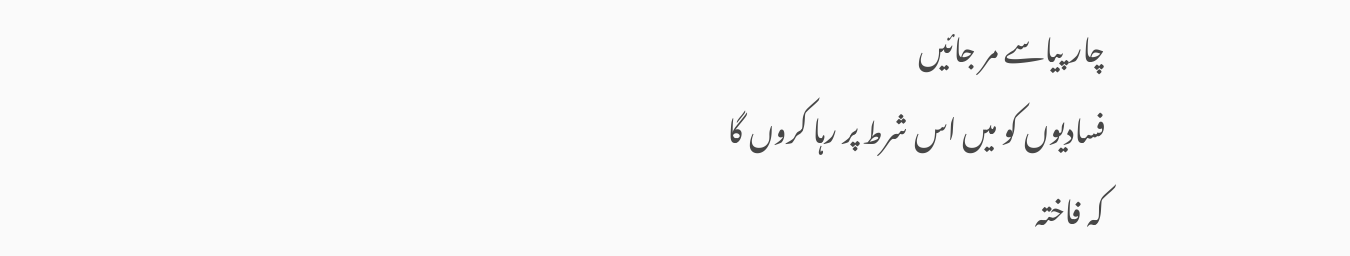چار پیاسے مر جائیں
فسادیوں کو میں اس شرط پر رہا کروں گا
کہ فاختہ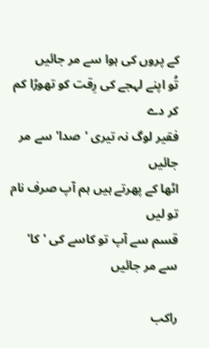کے پروں کی ہوا سے مر جائیں
تُو اپنے لہجے کی رِقت کو تھوڑا کم کر دے
فقیر لوگ نہ تیری 'صدا' سے مر جائیں
اٹھا کے پھرتے ہیں ہم آپ صرف نام تو لیں
قسم سے آپ تو کاسے کی 'کا' سے مر جائیں

راکب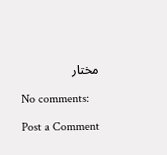مختار

No comments:

Post a Comment